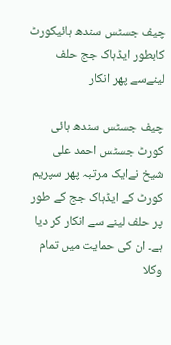چیف جسٹس سندھ ہائیکورٹ کابطور ایڈہاک جج حلف لینےسے پھر انکار

چیف جسٹس سندھ ہائی کورٹ جسٹس احمد علی شیخ نےایک مرتبہ پھر سپریم کورٹ کے ایڈہاک جج کے طور پر حلف لینے سے انکار کر دیا ہے۔ ان کی حمایت میں تمام وکلا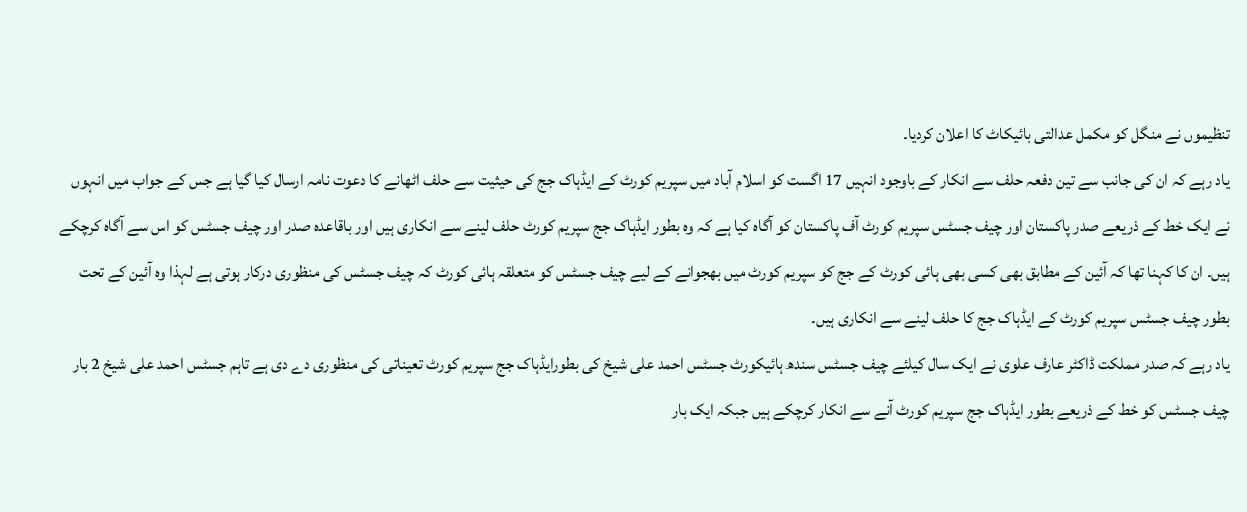تنظیموں نے منگل کو مکمل عدالتی بائیکاٹ کا اعلان کردیا۔
یاد رہے کہ ان کی جانب سے تین دفعہ حلف سے انکار کے باوجود انہیں 17 اگست کو اسلام آباد میں سپریم کورٹ کے ایڈہاک جج کی حیثیت سے حلف اٹھانے کا دعوت نامہ ارسال کیا گیا ہے جس کے جواب میں انہوں نے ایک خط کے ذریعے صدر پاکستان اور چیف جسٹس سپریم کورٹ آف پاکستان کو آگاہ کیا ہے کہ وہ بطور ایڈہاک جج سپریم کورٹ حلف لینے سے انکاری ہیں اور باقاعدہ صدر اور چیف جسٹس کو اس سے آگاہ کرچکے ہیں۔ ان کا کہنا تھا کہ آئین کے مطابق بھی کسی بھی ہائی کورٹ کے جج کو سپریم کورٹ میں بھجوانے کے لیے چیف جسٹس کو متعلقہ ہائی کورٹ کہ چیف جسٹس کی منظوری درکار ہوتی ہے لہذا وہ آئین کے تحت بطور چیف جسٹس سپریم کورٹ کے ایڈہاک جج کا حلف لینے سے انکاری ہیں۔
یاد رہے کہ صدر مملکت ڈاکٹر عارف علوی نے ایک سال کیلئے چیف جسٹس سندھ ہائیکورٹ جسٹس احمد علی شیخ کی بطورایڈہاک جج سپریم کورٹ تعیناتی کی منظوری دے دی ہے تاہم جسٹس احمد علی شیخ 2 بار چیف جسٹس کو خط کے ذریعے بطور ایڈہاک جج سپریم کورٹ آنے سے انکار کرچکے ہیں جبکہ ایک بار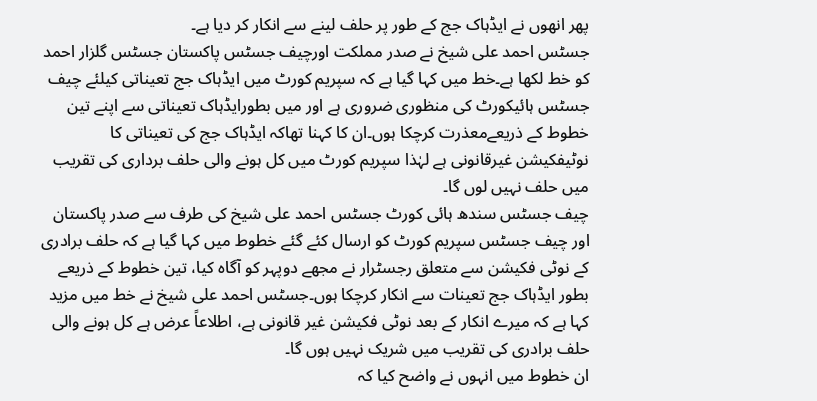پھر انھوں نے ایڈہاک جج کے طور پر حلف لینے سے انکار کر دیا ہے۔
جسٹس احمد علی شیخ نے صدر مملکت اورچیف جسٹس پاکستان جسٹس گلزار احمد کو خط لکھا ہے۔خط میں کہا گیا ہے کہ سپریم کورٹ میں ایڈہاک جج تعیناتی کیلئے چیف جسٹس ہائیکورٹ کی منظوری ضروری ہے اور میں بطورایڈہاک تعیناتی سے اپنے تین خطوط کے ذریعےمعذرت کرچکا ہوں۔ان کا کہنا تھاکہ ایڈہاک جج کی تعیناتی کا نوٹیفکیشن غیرقانونی ہے لہٰذا سپریم کورٹ میں کل ہونے والی حلف برداری کی تقریب میں حلف نہیں لوں گا۔
چیف جسٹس سندھ ہائی کورٹ جسٹس احمد علی شیخ کی طرف سے صدر پاکستان اور چیف جسٹس سپریم کورٹ کو ارسال کئے گئے خطوط میں کہا گیا ہے کہ حلف برادری کے نوٹی فکیشن سے متعلق رجسٹرار نے مجھے دوپہر کو آگاہ کیا، تین خطوط کے ذریعے بطور ایڈہاک جج تعینات سے انکار کرچکا ہوں۔جسٹس احمد علی شیخ نے خط میں مزید کہا ہے کہ میرے انکار کے بعد نوٹی فکیشن غیر قانونی ہے، اطلاعاً عرض ہے کل ہونے والی حلف برادری کی تقریب میں شریک نہیں ہوں گا۔
ان خطوط میں انہوں نے واضح کیا کہ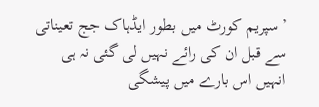’سپریم کورٹ میں بطور ایڈہاک جج تعیناتی سے قبل ان کی رائے نہیں لی گئی نہ ہی انہیں اس بارے میں پیشگی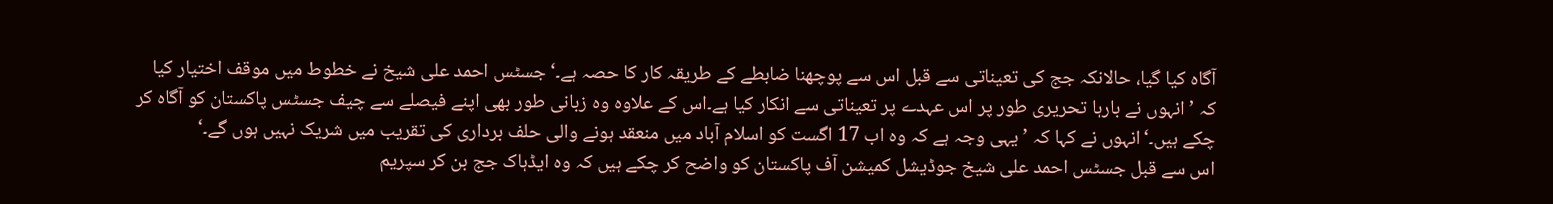آگاہ کیا گیا، حالانکہ جج کی تعیناتی سے قبل اس سے پوچھنا ضابطے کے طریقہ کار کا حصہ ہے۔‘جسٹس احمد علی شیخ نے خطوط میں موقف اختیار کیا کہ ’انہوں نے بارہا تحریری طور پر اس عہدے پر تعیناتی سے انکار کیا ہے۔اس کے علاوہ وہ زبانی طور بھی اپنے فیصلے سے چیف جسٹس پاکستان کو آگاہ کر چکے ہیں۔‘انہوں نے کہا کہ ’یہی وجہ ہے کہ وہ اب 17 اگست کو اسلام آباد میں منعقد ہونے والی حلف برداری کی تقریب میں شریک نہیں ہوں گے۔‘
اس سے قبل جسٹس احمد علی شیخ جوڈیشل کمیشن آف پاکستان کو واضح کر چکے ہیں کہ وہ ایڈہاک جج بن کر سپریم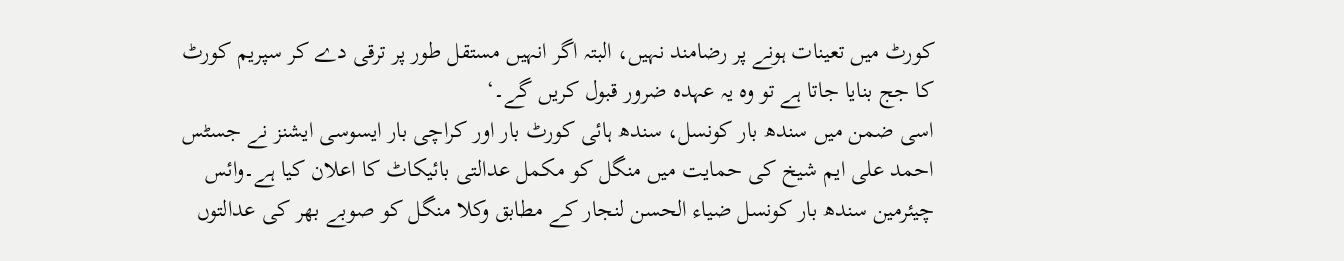کورٹ میں تعینات ہونے پر رضامند نہیں، البتہ اگر انہیں مستقل طور پر ترقی دے کر سپریم کورٹ کا جج بنایا جاتا ہے تو وہ یہ عہدہ ضرور قبول کریں گے۔‘
اسی ضمن میں سندھ بار کونسل، سندھ ہائی کورٹ بار اور کراچی بار ایسوسی ایشنز نے جسٹس احمد علی ایم شیخ کی حمایت میں منگل کو مکمل عدالتی بائیکاٹ کا اعلان کیا ہے۔وائس چیئرمین سندھ بار کونسل ضیاء الحسن لنجار کے مطابق وکلا منگل کو صوبے بھر کی عدالتوں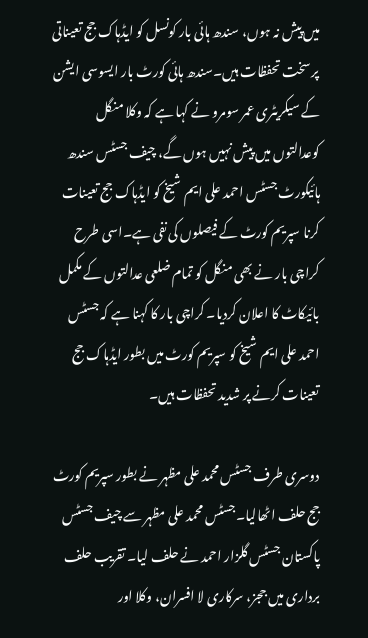میں پیش نہ ہوں، سندھ ہائی بار کونسل کو ایڈہاک جج تعیناتی پر سخت تحفظات ہیں۔سندھ ہائی کورٹ بار ایسوسی ایشن کے سیکریٹری عمر سومرو نے کہا ہے کہ وکلا منگل کوعدالتوں میں پیش نہیں ہوں گے، چیف جسٹس سندھ ہائیکورٹ جسٹس احمد علی ایم شیخ کو ایڈہاک جج تعینات کرنا سپریم کورٹ کے فیصلوں کی نفی ہے۔اسی طرح کراچی بار نے بھی منگل کو تمام ضلعی عدالتوں کے مکمل بائیکاٹ کا اعلان کردیا۔ کراچی بار کا کہنا ہے کہ جسٹس احمد علی ایم شیخ کو سپریم کورٹ میں بطور ایڈہاک جج تعینات کرنے پر شدید تحفظات ہیں۔

دوسری طرف جسٹس محمد علی مظہر نے بطور سپریم کورٹ جج حلف اٹھالیا۔جسٹس محمد علی مظہر سے چیف جسٹس پاکستان جسٹس گلزار احمد نے حلف لیا۔ تقریب حلف برداری میں ججز، سرکاری لا افسران، وکلا اور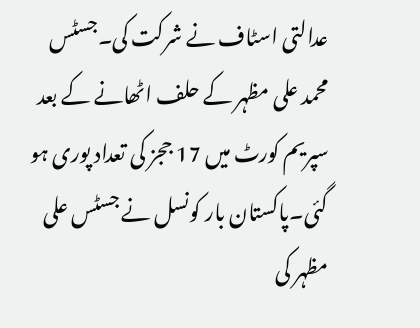عدالتی اسٹاف نے شرکت کی۔جسٹس محمد علی مظہر کے حلف اٹھانے کے بعد سپریم کورٹ میں 17 ججز کی تعداد پوری ہو گئی۔پاکستان بار کونسل نے جسٹس علی مظہر کی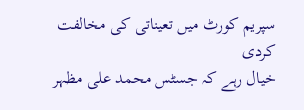سپریم کورٹ میں تعیناتی کی مخالفت کردی
خیال رہے کہ جسٹس محمد علی مظہر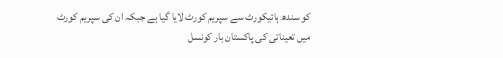کو سندھ ہائیکورٹ سے سپریم کورٹ لایا گیا ہے جبکہ ان کی سپریم کورٹ میں تعیناتی کی پاکستان بار کونسل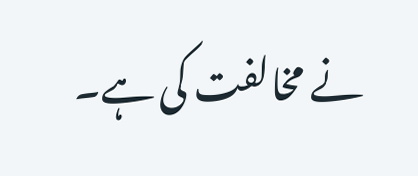نے مخالفت کی ہے۔